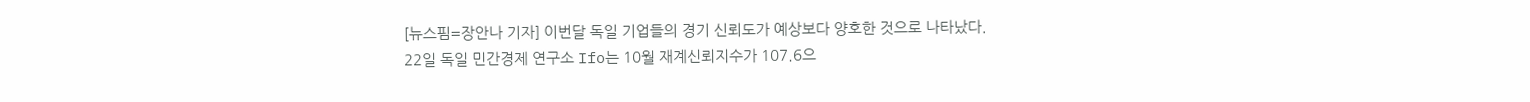[뉴스핌=장안나 기자] 이번달 독일 기업들의 경기 신뢰도가 예상보다 양호한 것으로 나타났다.
22일 독일 민간경제 연구소 Ifo는 10월 재계신뢰지수가 107.6으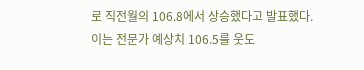로 직전월의 106.8에서 상승했다고 발표했다.
이는 전문가 예상치 106.5를 웃도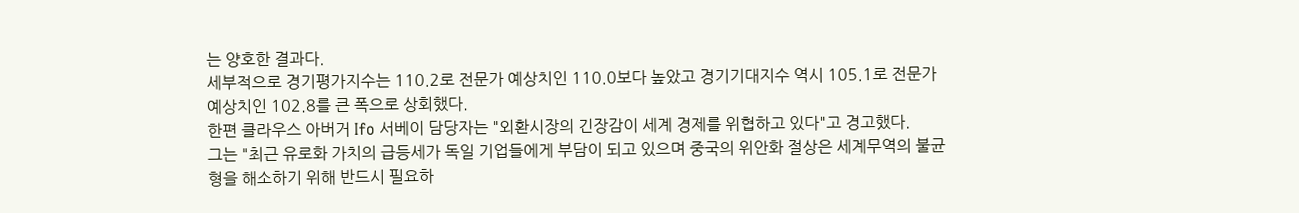는 양호한 결과다.
세부적으로 경기평가지수는 110.2로 전문가 예상치인 110.0보다 높았고 경기기대지수 역시 105.1로 전문가 예상치인 102.8를 큰 폭으로 상회했다.
한편 클라우스 아버거 Ifo 서베이 담당자는 "외환시장의 긴장감이 세계 경제를 위협하고 있다"고 경고했다.
그는 "최근 유로화 가치의 급등세가 독일 기업들에게 부담이 되고 있으며 중국의 위안화 절상은 세계무역의 불균형을 해소하기 위해 반드시 필요하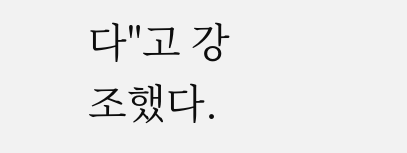다"고 강조했다.